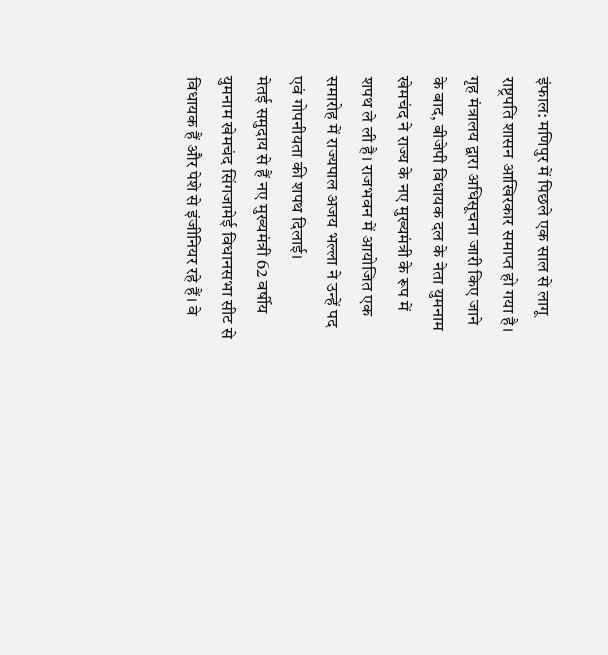इंफाल: मणिपुर में पिछले एक साल से लागू राष्ट्रपति शासन आखिरकार समाप्त हो गया है। गृह मंत्रालय द्वारा अधिसूचना जारी किए जाने के बाद, बीजेपी विधायक दल के नेता युमनाम खेमचंद ने राज्य के नए मुख्यमंत्री के रूप में शपथ ले ली है। राजभवन में आयोजित एक समारोह में राज्यपाल अजय भल्ला ने उन्हें पद एवं गोपनीयता की शपथ दिलाई।
मेतई समुदाय से हैं नए मुख्यमंत्री 62 वर्षीय युमनाम खेमचंद सिंगजामेई विधानसभा सीट से विधायक हैं और पेशे से इंजीनियर रहे हैं। वे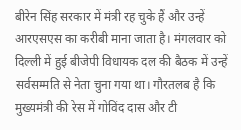बीरेन सिंह सरकार में मंत्री रह चुके हैं और उन्हें आरएसएस का करीबी माना जाता है। मंगलवार को दिल्ली में हुई बीजेपी विधायक दल की बैठक में उन्हें सर्वसम्मति से नेता चुना गया था। गौरतलब है कि मुख्यमंत्री की रेस में गोविंद दास और टी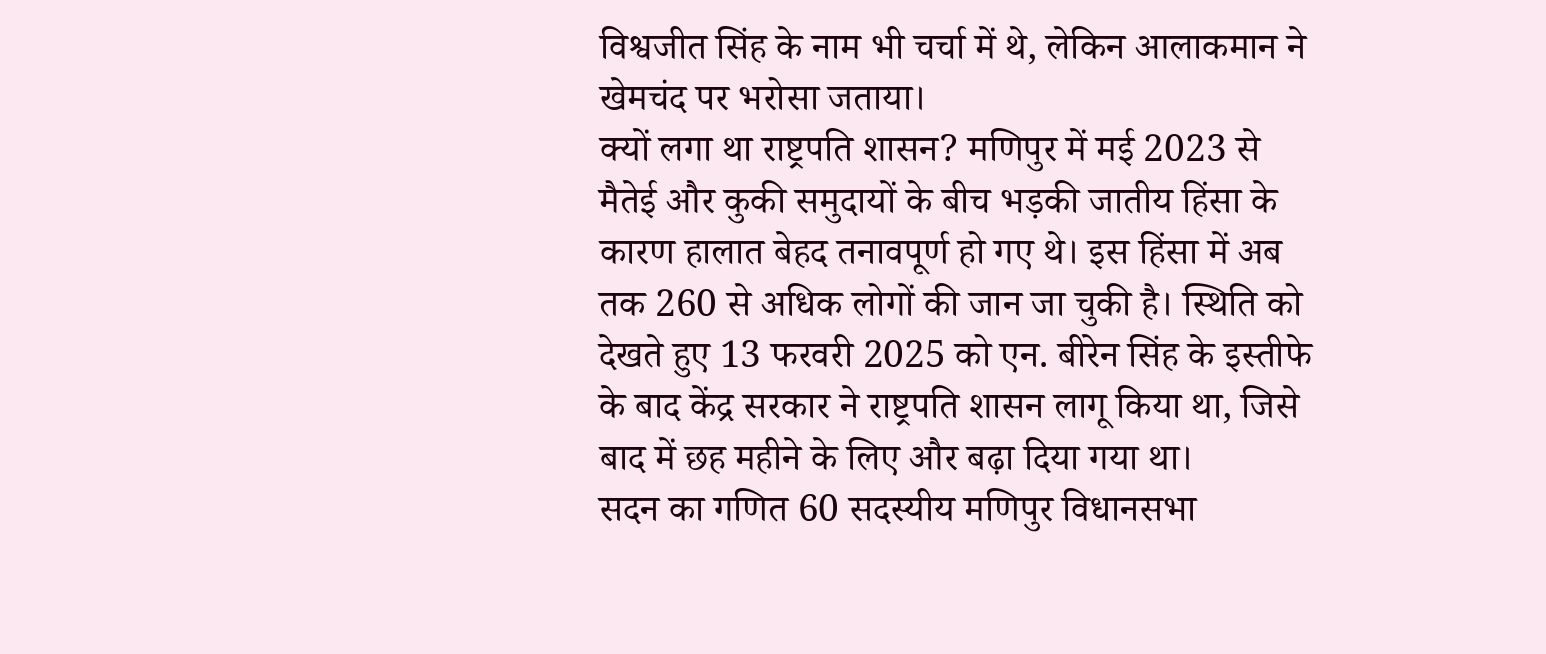विश्वजीत सिंह के नाम भी चर्चा में थे, लेकिन आलाकमान ने खेमचंद पर भरोसा जताया।
क्यों लगा था राष्ट्रपति शासन? मणिपुर में मई 2023 से मैतेई और कुकी समुदायों के बीच भड़की जातीय हिंसा के कारण हालात बेहद तनावपूर्ण हो गए थे। इस हिंसा में अब तक 260 से अधिक लोगों की जान जा चुकी है। स्थिति को देखते हुए 13 फरवरी 2025 को एन. बीरेन सिंह के इस्तीफे के बाद केंद्र सरकार ने राष्ट्रपति शासन लागू किया था, जिसे बाद में छह महीने के लिए और बढ़ा दिया गया था।
सदन का गणित 60 सदस्यीय मणिपुर विधानसभा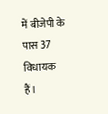में बीजेपी के पास 37 विधायक हैं।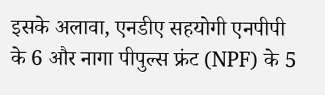इसके अलावा, एनडीए सहयोगी एनपीपी के 6 और नागा पीपुल्स फ्रंट (NPF) के 5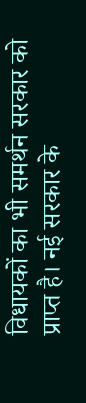विधायकों का भी समर्थन सरकार को प्राप्त है। नई सरकार के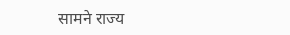सामने राज्य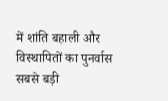में शांति बहाली और विस्थापितों का पुनर्वास सबसे बड़ी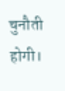चुनौती होगी।